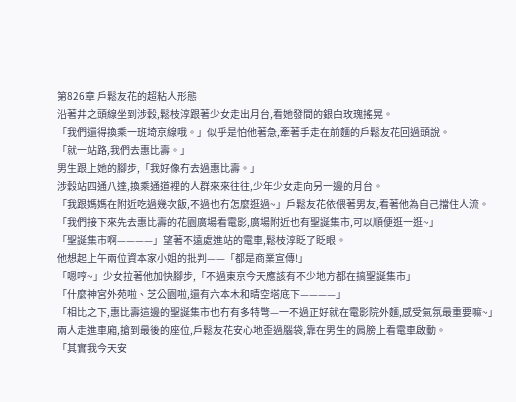第826章 戶鬆友花的超粘人形態
沿著井之頭線坐到涉穀,鬆枝淳跟著少女走出月台,看她發間的銀白玫瑰搖晃。
「我們還得換乘一班埼京線哦。」似乎是怕他著急,牽著手走在前麵的戶鬆友花回過頭說。
「就一站路,我們去惠比壽。」
男生跟上她的腳步,「我好像冇去過惠比壽。」
涉穀站四通八達,換乘通道裡的人群來來往往,少年少女走向另一邊的月台。
「我跟媽媽在附近吃過幾次飯,不過也冇怎麼逛過~」戶鬆友花依偎著男友,看著他為自己擋住人流。
「我們接下來先去惠比壽的花園廣場看電影,廣場附近也有聖誕集市,可以順便逛一逛~」
「聖誕集市啊————」望著不遠處進站的電車,鬆枝淳眨了眨眼。
他想起上午兩位資本家小姐的批判——「都是商業宣傳!」
「嗯哼~」少女拉著他加快腳步,「不過東京今天應該有不少地方都在搞聖誕集市」
「什麼神宮外苑啦、芝公園啦,還有六本木和晴空塔底下————」
「相比之下,惠比壽這邊的聖誕集市也冇有多特彆—一不過正好就在電影院外麵,感受氣氛最重要嘛~」
兩人走進車廂,搶到最後的座位,戶鬆友花安心地歪過腦袋,靠在男生的肩膀上看電車啟動。
「其實我今天安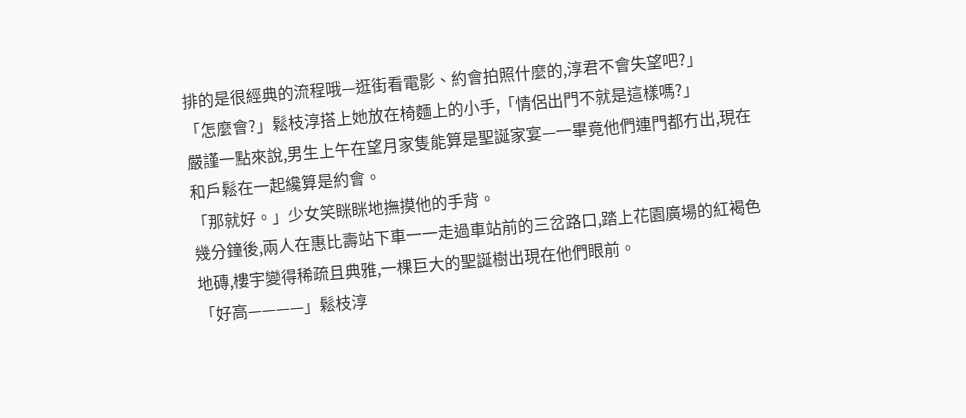排的是很經典的流程哦—逛街看電影、約會拍照什麼的,淳君不會失望吧?」
「怎麼會?」鬆枝淳搭上她放在椅麵上的小手,「情侶出門不就是這樣嗎?」
嚴謹一點來說,男生上午在望月家隻能算是聖誕家宴—一畢竟他們連門都冇出,現在和戶鬆在一起纔算是約會。
「那就好。」少女笑眯眯地撫摸他的手背。
幾分鐘後,兩人在惠比壽站下車一一走過車站前的三岔路口,踏上花園廣場的紅褐色地磚,樓宇變得稀疏且典雅,一棵巨大的聖誕樹出現在他們眼前。
「好高————」鬆枝淳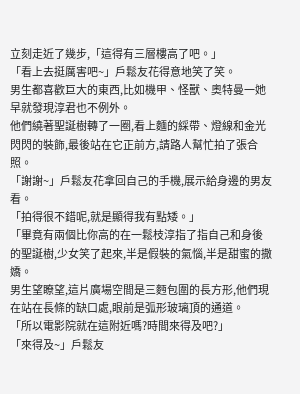立刻走近了幾步,「這得有三層樓高了吧。」
「看上去挺厲害吧~」戶鬆友花得意地笑了笑。
男生都喜歡巨大的東西,比如機甲、怪獸、奧特曼一她早就發現淳君也不例外。
他們繞著聖誕樹轉了一圈,看上麵的綵帶、燈線和金光閃閃的裝飾,最後站在它正前方,請路人幫忙拍了張合照。
「謝謝~」戶鬆友花拿回自己的手機,展示給身邊的男友看。
「拍得很不錯呢,就是顯得我有點矮。」
「畢竟有兩個比你高的在一鬆枝淳指了指自己和身後的聖誕樹,少女笑了起來,半是假裝的氣惱,半是甜蜜的撒嬌。
男生望瞭望,這片廣場空間是三麪包圍的長方形,他們現在站在長條的缺口處,眼前是弧形玻璃頂的通道。
「所以電影院就在這附近嗎?時間來得及吧?」
「來得及~」戶鬆友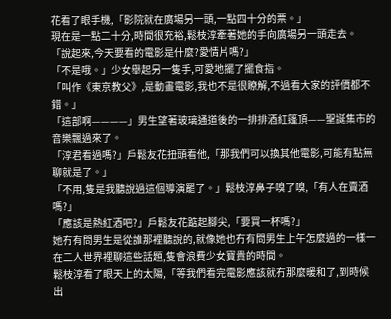花看了眼手機,「影院就在廣場另一頭,一點四十分的票。」
現在是一點二十分,時間很充裕,鬆枝淳牽著她的手向廣場另一頭走去。
「說起來,今天要看的電影是什麼?愛情片嗎?」
「不是哦。」少女舉起另一隻手,可愛地擺了擺食指。
「叫作《東京教父》,是動畫電影,我也不是很瞭解,不過看大家的評價都不錯。」
「這部啊————」男生望著玻璃通道後的一排排酒紅篷頂——聖誕集市的音樂飄過來了。
「淳君看過嗎?」戶鬆友花扭頭看他,「那我們可以換其他電影,可能有點無聊就是了。」
「不用,隻是我聽說過這個導演罷了。」鬆枝淳鼻子嗅了嗅,「有人在賣酒嗎?」
「應該是熱紅酒吧?」戶鬆友花踮起腳尖,「要買一杯嗎?」
她冇有問男生是從誰那裡聽說的,就像她也冇有問男生上午怎麼過的一樣一在二人世界裡聊這些話題,隻會浪費少女寶貴的時間。
鬆枝淳看了眼天上的太陽,「等我們看完電影應該就冇那麼暖和了,到時候出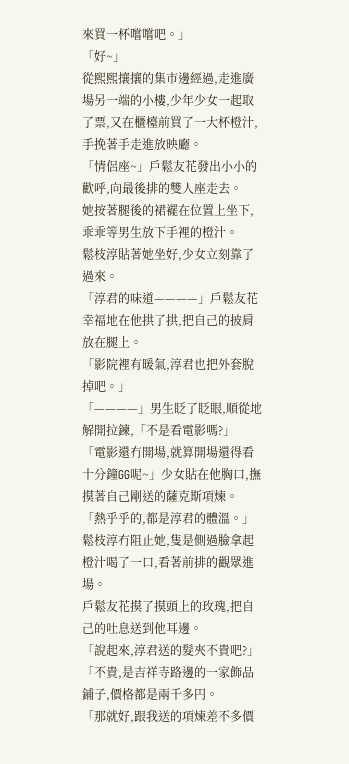來買一杯嚐嚐吧。」
「好~」
從熙熙攘攘的集市邊經過,走進廣場另一端的小樓,少年少女一起取了票,又在櫃檯前買了一大杯橙汁,手挽著手走進放映廳。
「情侶座~」戶鬆友花發出小小的歡呼,向最後排的雙人座走去。
她按著腿後的裙襬在位置上坐下,乖乖等男生放下手裡的橙汁。
鬆枝淳貼著她坐好,少女立刻靠了過來。
「淳君的味道————」戶鬆友花幸福地在他拱了拱,把自己的披肩放在腿上。
「影院裡有暖氣,淳君也把外套脫掉吧。」
「————」男生眨了眨眼,順從地解開拉鍊,「不是看電影嗎?」
「電影還冇開場,就算開場還得看十分鐘GG呢~」少女貼在他胸口,撫摸著自己剛送的薩克斯項煉。
「熱乎乎的,都是淳君的體溫。」
鬆枝淳冇阻止她,隻是側過臉拿起橙汁喝了一口,看著前排的觀眾進場。
戶鬆友花摸了摸頭上的玫瑰,把自己的吐息送到他耳邊。
「說起來,淳君送的髮夾不貴吧?」
「不貴,是吉祥寺路邊的一家飾品鋪子,價格都是兩千多円。
「那就好,跟我送的項煉差不多價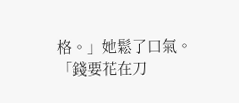格。」她鬆了口氣。
「錢要花在刀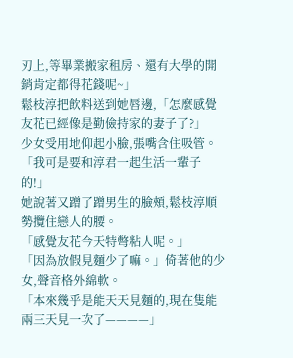刃上,等畢業搬家租房、還有大學的開銷肯定都得花錢呢~」
鬆枝淳把飲料送到她唇邊,「怎麼感覺友花已經像是勤儉持家的妻子了?」
少女受用地仰起小臉,張嘴含住吸管。
「我可是要和淳君一起生活一輩子的!」
她說著又蹭了蹭男生的臉頰,鬆枝淳順勢攬住戀人的腰。
「感覺友花今天特彆粘人呢。」
「因為放假見麵少了嘛。」倚著他的少女,聲音格外綿軟。
「本來幾乎是能天天見麵的,現在隻能兩三天見一次了————」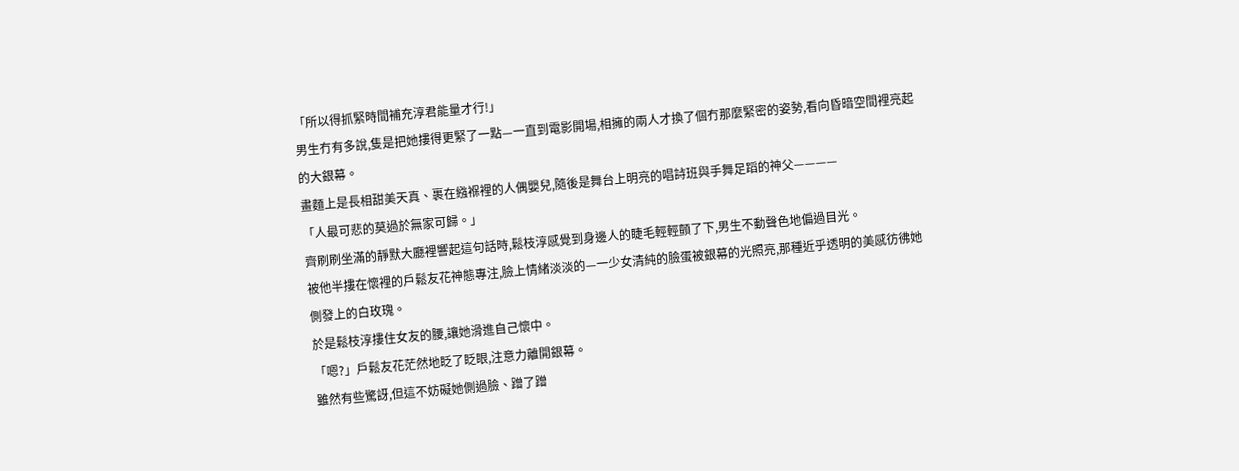「所以得抓緊時間補充淳君能量才行!」
男生冇有多說,隻是把她摟得更緊了一點—一直到電影開場,相擁的兩人才換了個冇那麼緊密的姿勢,看向昏暗空間裡亮起的大銀幕。
畫麵上是長相甜美天真、裹在繈褓裡的人偶嬰兒,隨後是舞台上明亮的唱詩班與手舞足蹈的神父————
「人最可悲的莫過於無家可歸。」
齊刷刷坐滿的靜默大廳裡響起這句話時,鬆枝淳感覺到身邊人的睫毛輕輕顫了下,男生不動聲色地偏過目光。
被他半摟在懷裡的戶鬆友花神態專注,臉上情緒淡淡的—一少女清純的臉蛋被銀幕的光照亮,那種近乎透明的美感彷彿她側發上的白玫瑰。
於是鬆枝淳摟住女友的腰,讓她滑進自己懷中。
「嗯?」戶鬆友花茫然地眨了眨眼,注意力離開銀幕。
雖然有些驚訝,但這不妨礙她側過臉、蹭了蹭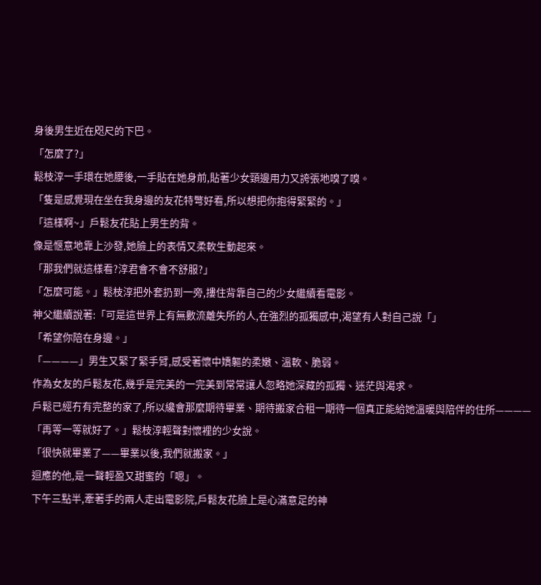身後男生近在咫尺的下巴。
「怎麼了?」
鬆枝淳一手環在她腰後,一手貼在她身前,貼著少女頸邊用力又誇張地嗅了嗅。
「隻是感覺現在坐在我身邊的友花特彆好看,所以想把你抱得緊緊的。」
「這樣啊~」戶鬆友花貼上男生的背。
像是愜意地靠上沙發,她臉上的表情又柔軟生動起來。
「那我們就這樣看?淳君會不會不舒服?」
「怎麼可能。」鬆枝淳把外套扔到一旁,摟住背靠自己的少女繼續看電影。
神父繼續說著:「可是這世界上有無數流離失所的人,在強烈的孤獨感中,渴望有人對自己說「」
「希望你陪在身邊。」
「————」男生又緊了緊手臂,感受著懷中嬌軀的柔嫩、溫軟、脆弱。
作為女友的戶鬆友花,幾乎是完美的一完美到常常讓人忽略她深藏的孤獨、迷茫與渴求。
戶鬆已經冇有完整的家了,所以纔會那麼期待畢業、期待搬家合租一期待一個真正能給她溫暖與陪伴的住所————
「再等一等就好了。」鬆枝淳輕聲對懷裡的少女說。
「很快就畢業了——畢業以後,我們就搬家。」
迴應的他,是一聲輕盈又甜蜜的「嗯」。
下午三點半,牽著手的兩人走出電影院,戶鬆友花臉上是心滿意足的神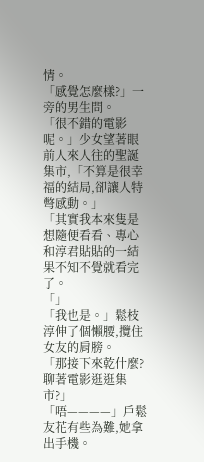情。
「感覺怎麼樣?」一旁的男生問。
「很不錯的電影呢。」少女望著眼前人來人往的聖誕集市,「不算是很幸福的結局,卻讓人特彆感動。」
「其實我本來隻是想隨便看看、專心和淳君貼貼的一結果不知不覺就看完了。
「」
「我也是。」鬆枝淳伸了個懶腰,攬住女友的肩膀。
「那接下來乾什麼?聊著電影逛逛集市?」
「唔————」戶鬆友花有些為難,她拿出手機。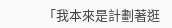「我本來是計劃著逛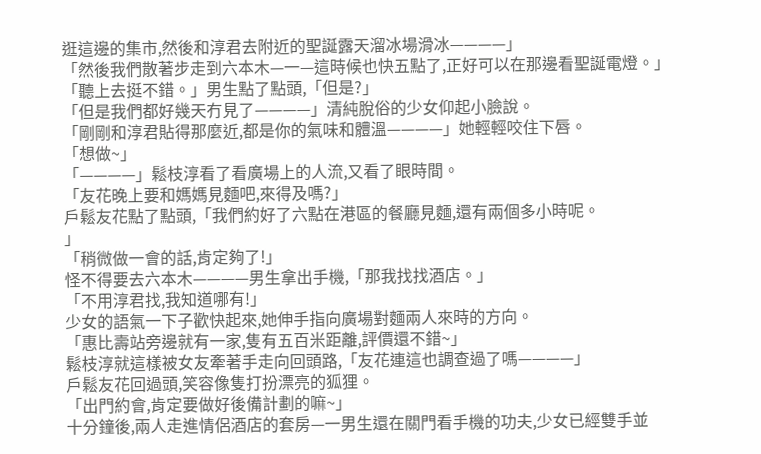逛這邊的集市,然後和淳君去附近的聖誕露天溜冰場滑冰————」
「然後我們散著步走到六本木—一—這時候也快五點了,正好可以在那邊看聖誕電燈。」
「聽上去挺不錯。」男生點了點頭,「但是?」
「但是我們都好幾天冇見了————」清純脫俗的少女仰起小臉說。
「剛剛和淳君貼得那麼近,都是你的氣味和體溫————」她輕輕咬住下唇。
「想做~」
「————」鬆枝淳看了看廣場上的人流,又看了眼時間。
「友花晚上要和媽媽見麵吧,來得及嗎?」
戶鬆友花點了點頭,「我們約好了六點在港區的餐廳見麵,還有兩個多小時呢。
」
「稍微做一會的話,肯定夠了!」
怪不得要去六本木————男生拿出手機,「那我找找酒店。」
「不用淳君找,我知道哪有!」
少女的語氣一下子歡快起來,她伸手指向廣場對麵兩人來時的方向。
「惠比壽站旁邊就有一家,隻有五百米距離,評價還不錯~」
鬆枝淳就這樣被女友牽著手走向回頭路,「友花連這也調查過了嗎————」
戶鬆友花回過頭,笑容像隻打扮漂亮的狐狸。
「出門約會,肯定要做好後備計劃的嘛~」
十分鐘後,兩人走進情侶酒店的套房—一男生還在關門看手機的功夫,少女已經雙手並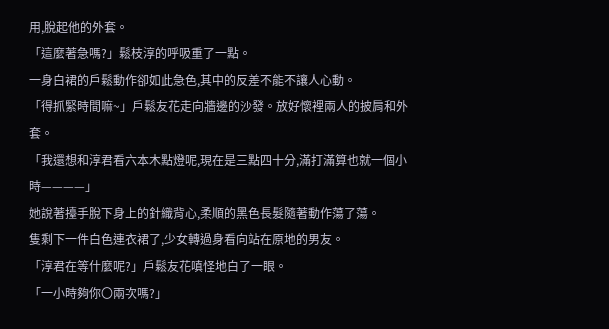用,脫起他的外套。
「這麼著急嗎?」鬆枝淳的呼吸重了一點。
一身白裙的戶鬆動作卻如此急色,其中的反差不能不讓人心動。
「得抓緊時間嘛~」戶鬆友花走向牆邊的沙發。放好懷裡兩人的披肩和外套。
「我還想和淳君看六本木點燈呢,現在是三點四十分,滿打滿算也就一個小時————」
她說著擡手脫下身上的針織背心,柔順的黑色長髮隨著動作蕩了蕩。
隻剩下一件白色連衣裙了,少女轉過身看向站在原地的男友。
「淳君在等什麼呢?」戶鬆友花嗔怪地白了一眼。
「一小時夠你〇兩次嗎?」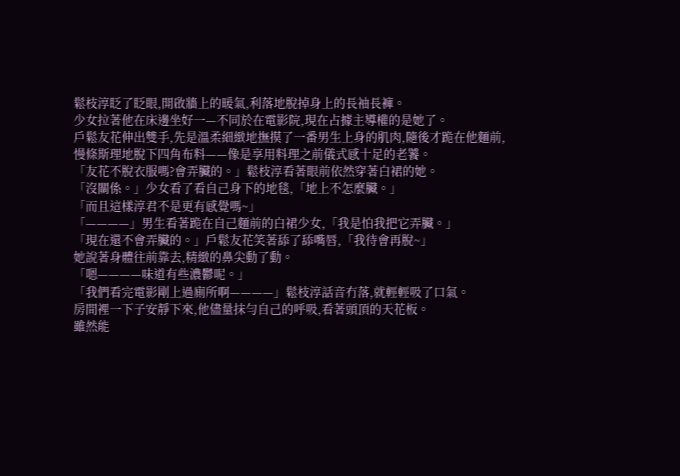鬆枝淳眨了眨眼,開啟牆上的暖氣,利落地脫掉身上的長袖長褲。
少女拉著他在床邊坐好一—不同於在電影院,現在占據主導權的是她了。
戶鬆友花伸出雙手,先是溫柔細緻地撫摸了一番男生上身的肌肉,隨後才跪在他麵前,慢條斯理地脫下四角布料——像是享用料理之前儀式感十足的老饕。
「友花不脫衣服嗎?會弄臟的。」鬆枝淳看著眼前依然穿著白裙的她。
「沒關係。」少女看了看自己身下的地毯,「地上不怎麼臟。」
「而且這樣淳君不是更有感覺嗎~」
「————」男生看著跪在自己麵前的白裙少女,「我是怕我把它弄臟。」
「現在還不會弄臟的。」戶鬆友花笑著舔了舔嘴唇,「我待會再脫~」
她說著身體往前靠去,精緻的鼻尖動了動。
「嗯————味道有些濃鬱呢。」
「我們看完電影剛上過廁所啊————」鬆枝淳話音冇落,就輕輕吸了口氣。
房間裡一下子安靜下來,他儘量抹勻自己的呼吸,看著頭頂的天花板。
雖然能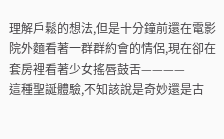理解戶鬆的想法,但是十分鐘前還在電影院外麵看著一群群約會的情侶,現在卻在套房裡看著少女搖唇鼓舌————
這種聖誕體驗,不知該說是奇妙還是古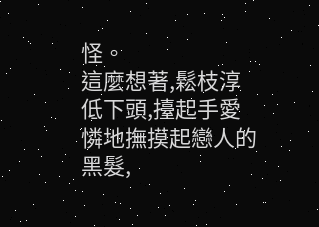怪。
這麼想著,鬆枝淳低下頭,擡起手愛憐地撫摸起戀人的黑髮,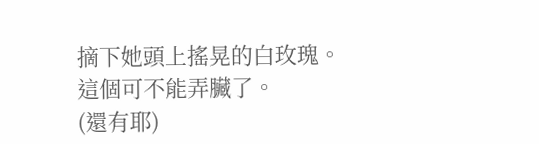摘下她頭上搖晃的白玫瑰。
這個可不能弄臟了。
(還有耶)